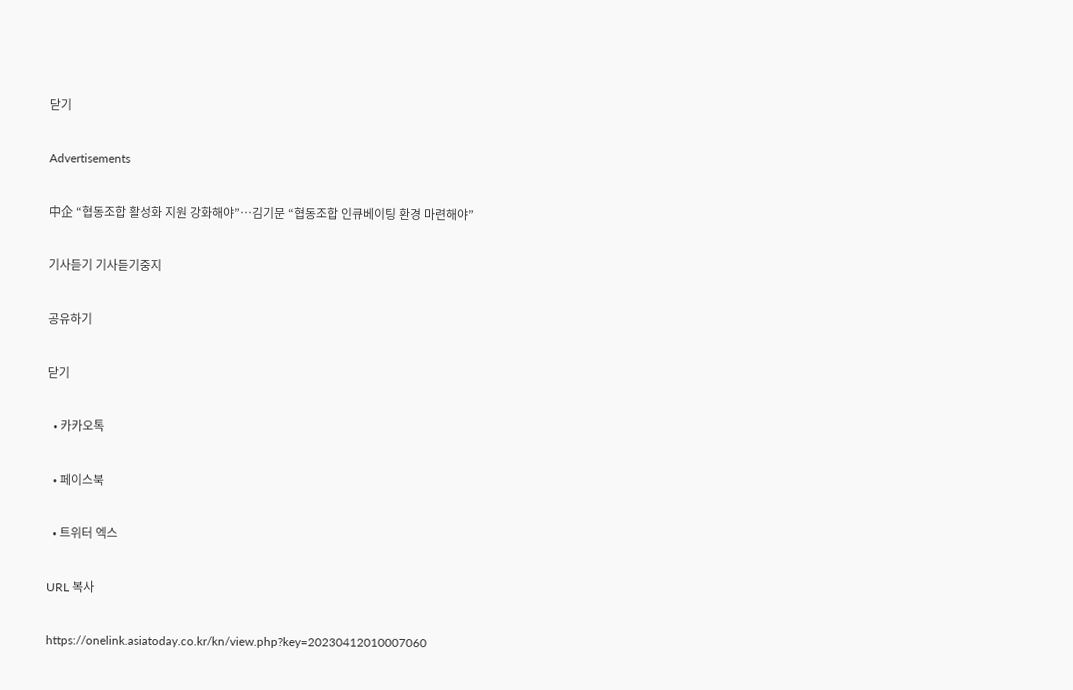닫기

Advertisements

中企 “협동조합 활성화 지원 강화해야”…김기문 “협동조합 인큐베이팅 환경 마련해야”

기사듣기 기사듣기중지

공유하기

닫기

  • 카카오톡

  • 페이스북

  • 트위터 엑스

URL 복사

https://onelink.asiatoday.co.kr/kn/view.php?key=20230412010007060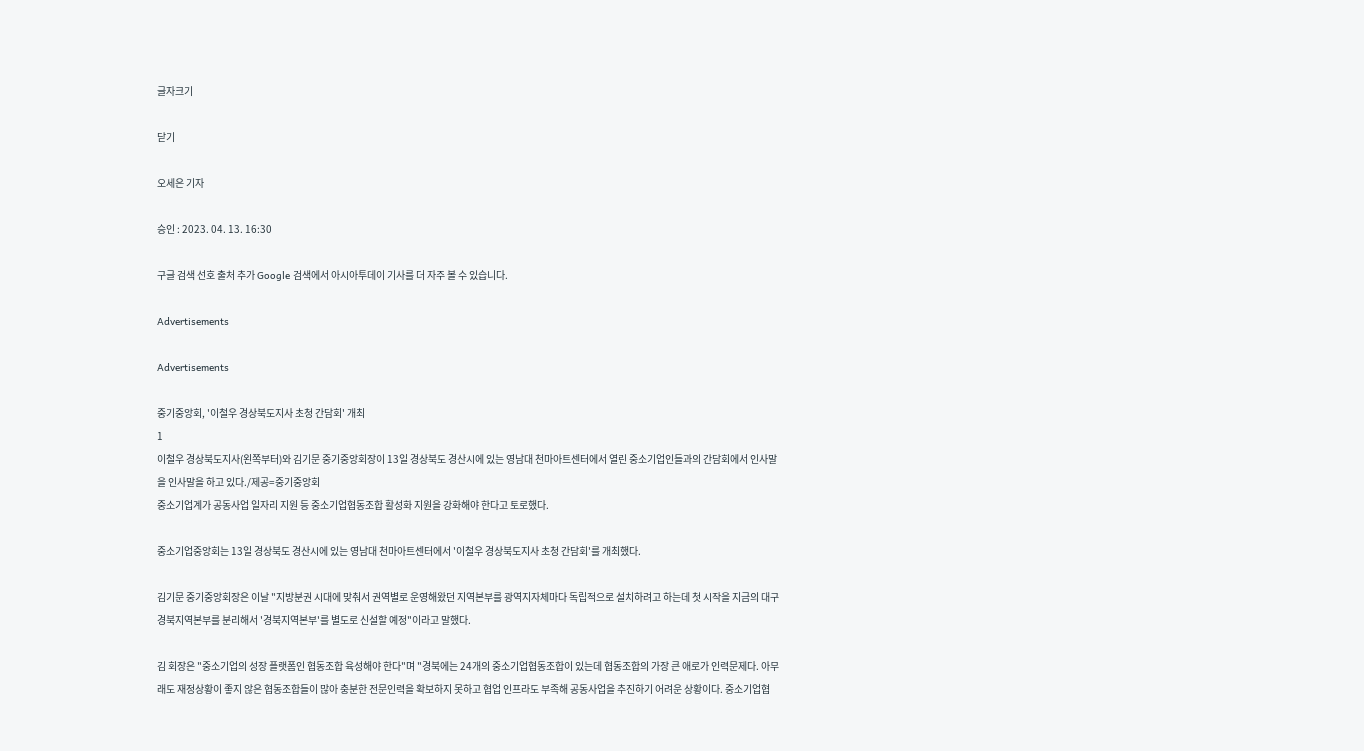글자크기

닫기

오세은 기자

승인 : 2023. 04. 13. 16:30

구글 검색 선호 출처 추가 Google 검색에서 아시아투데이 기사를 더 자주 볼 수 있습니다.

Advertisements

Advertisements

중기중앙회, '이철우 경상북도지사 초청 간담회' 개최
1
이철우 경상북도지사(왼쪽부터)와 김기문 중기중앙회장이 13일 경상북도 경산시에 있는 영남대 천마아트센터에서 열린 중소기업인들과의 간담회에서 인사말을 인사말을 하고 있다./제공=중기중앙회
중소기업계가 공동사업 일자리 지원 등 중소기업협동조합 활성화 지원을 강화해야 한다고 토로했다.

중소기업중앙회는 13일 경상북도 경산시에 있는 영남대 천마아트센터에서 '이철우 경상북도지사 초청 간담회'를 개최했다.

김기문 중기중앙회장은 이날 "지방분권 시대에 맞춰서 권역별로 운영해왔던 지역본부를 광역지자체마다 독립적으로 설치하려고 하는데 첫 시작을 지금의 대구경북지역본부를 분리해서 '경북지역본부'를 별도로 신설할 예정"이라고 말했다.

김 회장은 "중소기업의 성장 플랫폼인 협동조합 육성해야 한다"며 "경북에는 24개의 중소기업협동조합이 있는데 협동조합의 가장 큰 애로가 인력문제다. 아무래도 재정상황이 좋지 않은 협동조합들이 많아 충분한 전문인력을 확보하지 못하고 협업 인프라도 부족해 공동사업을 추진하기 어려운 상황이다. 중소기업협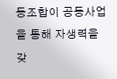동조합이 공동사업을 통해 자생력을 갖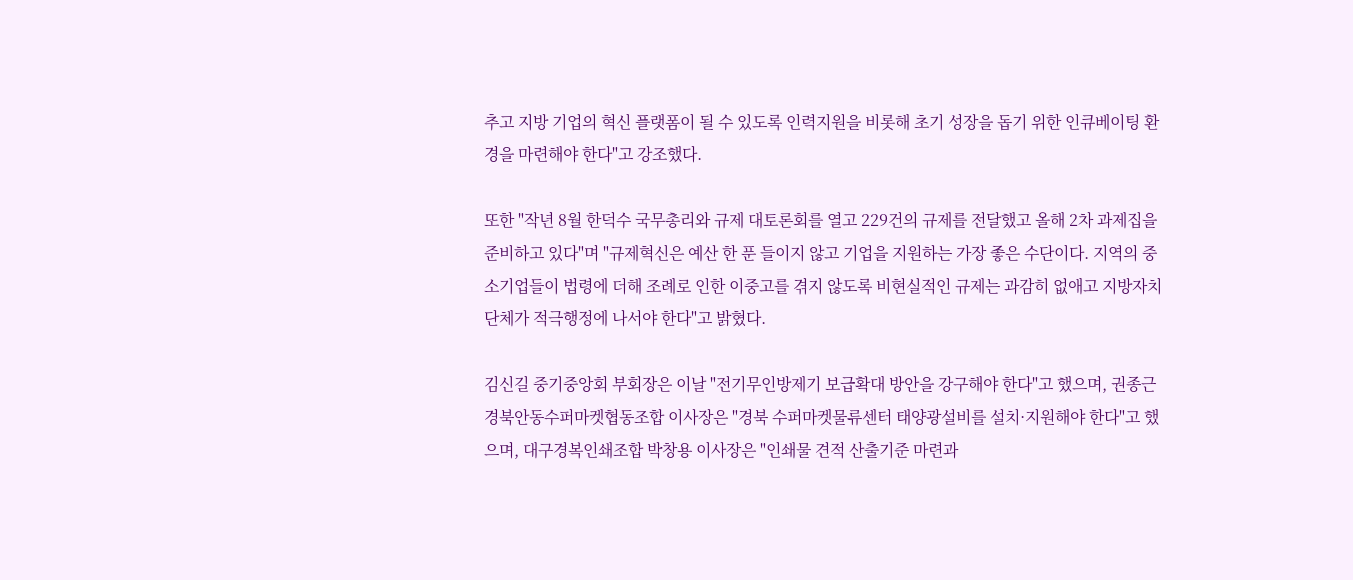추고 지방 기업의 혁신 플랫폼이 될 수 있도록 인력지원을 비롯해 초기 성장을 돕기 위한 인큐베이팅 환경을 마련해야 한다"고 강조했다.

또한 "작년 8월 한덕수 국무총리와 규제 대토론회를 열고 229건의 규제를 전달했고 올해 2차 과제집을 준비하고 있다"며 "규제혁신은 예산 한 푼 들이지 않고 기업을 지원하는 가장 좋은 수단이다. 지역의 중소기업들이 법령에 더해 조례로 인한 이중고를 겪지 않도록 비현실적인 규제는 과감히 없애고 지방자치단체가 적극행정에 나서야 한다"고 밝혔다.

김신길 중기중앙회 부회장은 이날 "전기무인방제기 보급확대 방안을 강구해야 한다"고 했으며, 권종근 경북안동수퍼마켓협동조합 이사장은 "경북 수퍼마켓물류센터 태양광설비를 설치·지원해야 한다"고 했으며, 대구경복인쇄조합 박창용 이사장은 "인쇄물 견적 산출기준 마련과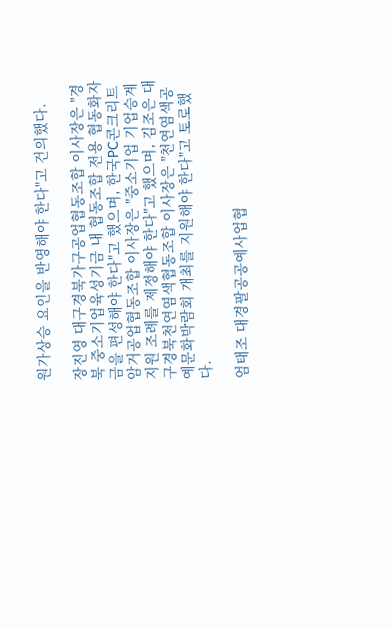원가상승 요인을 반영해야 한다"고 건의했다.

장진영 대구경북가구공업협동조합 이사장은 "경북 중소기업육성기금 내 협동조합 전용 협동화자금을 편성해야 한다"고 했으며, 한국PC콘크리트암거공업협동조합 이사장은 "중소기업 기업승계 지원 조례를 제정해야 한다"고 했으며, 김조은 대구경북천연염색협동조합 이사장은 "천연염색공예문화박람회 개최를 지원해야 한다"고 토로했다.

엄태조 대경팔공공예사업협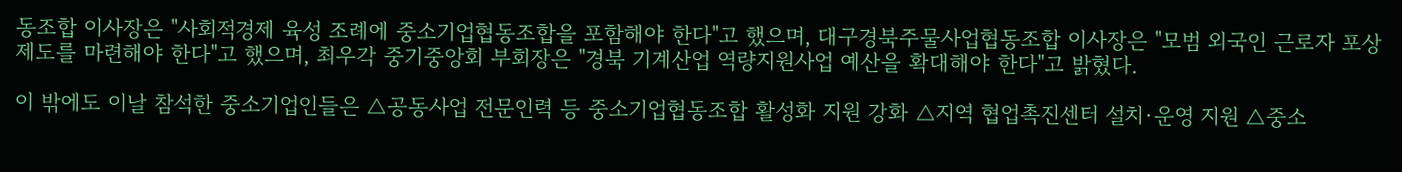동조합 이사장은 "사회적경제 육성 조례에 중소기업협동조합을 포함해야 한다"고 했으며, 대구경북주물사업협동조합 이사장은 "모범 외국인 근로자 포상제도를 마련해야 한다"고 했으며, 최우각 중기중앙회 부회장은 "경북 기계산업 역량지원사업 예산을 확대해야 한다"고 밝혔다.

이 밖에도 이날 참석한 중소기업인들은 △공동사업 전문인력 등 중소기업협동조합 활성화 지원 강화 △지역 협업촉진센터 설치·운영 지원 △중소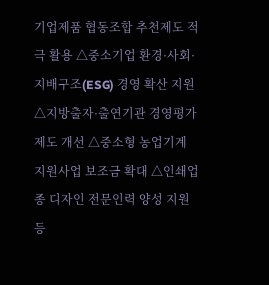기업제품 협동조합 추천제도 적극 활용 △중소기업 환경·사회·지배구조(ESG) 경영 확산 지원 △지방출자·출연기관 경영평가 제도 개선 △중소형 농업기계 지원사업 보조금 확대 △인쇄업종 디자인 전문인력 양성 지원 등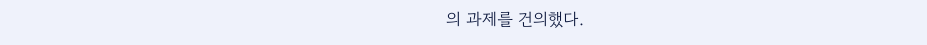의 과제를 건의했다.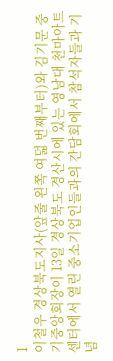1
이철우 경상북도지사(앞줄 왼쪽 여덟 번째부터)와 김기문 중기중앙회장이 13일 경상북도 경산시에 있는 영남대 천마아트센터에서 열린 중소기업인들과의 간담회에서 참석자들과 기념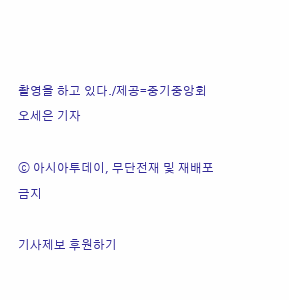촬영을 하고 있다./제공=중기중앙회
오세은 기자

ⓒ 아시아투데이, 무단전재 및 재배포 금지

기사제보 후원하기